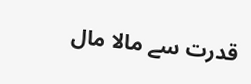قدرت سے مالا مال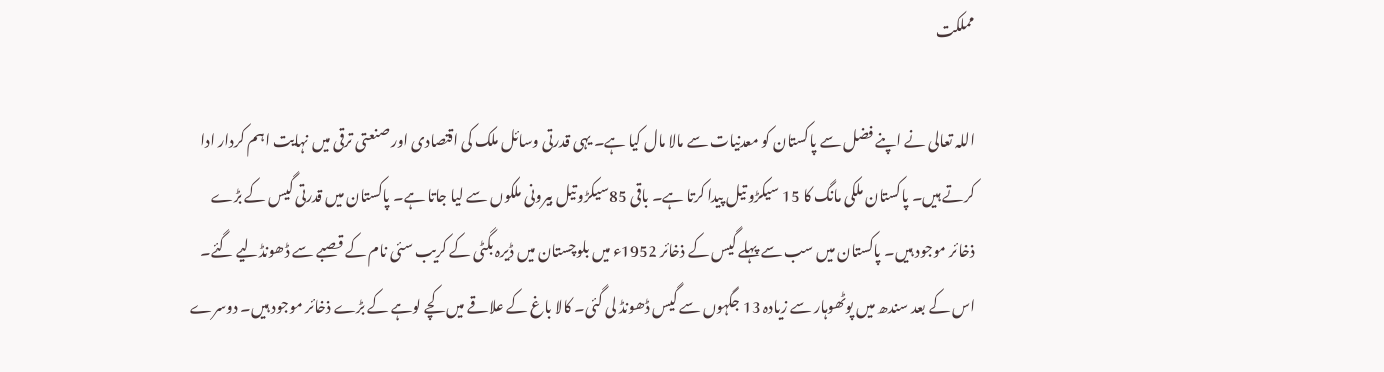مملکت

اللہ تعالی نے اپنے فضل سے پاکستان کو معدنیات سے مالا مال کیا ہے۔ یہی قدرتی وسائل ملک کی اقتصادی اور صنعتی ترقی میں نہایت اہم کردار ادا کرتے ہیں۔ پاکستان ملکی مانگ کا 15 سیکڑو تیل پیدا کرتا ہے۔ باقی 85سیکڑو تیل بیرونی ملکوں سے لیا جاتا ہے۔ پاکستان میں قدرتی گیس کے بڑے ذخائر موجود ہیں۔ پاکستان میں سب سے پہلے گیس کے ذخائر 1952ء میں بلوچستان میں ڈیرہ بگٹی کے کریب سئی نام کے قصبے سے ڈھونڈلیے گئے۔ اس کے بعد سندھ میں پوٹھوہار سے زیادہ 13 جگہوں سے گیس ڈھونڈ لی گئی۔ کالا باغ کے علاقے میں کچے لوہے کے بڑے ذخائر موجود ہیں۔ دوسرے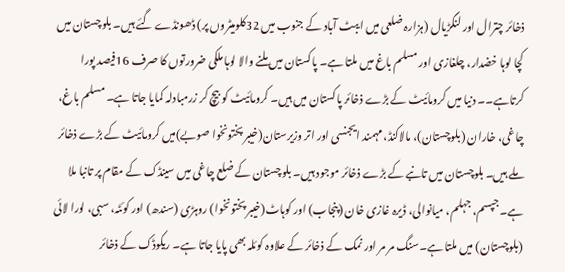ذخائر چترال اور لنگڑیال (ہزارہ ضلعی میں ایبٹ آباد کے جنوب میں 32کلومیٹروں پر) ڈھونڈے گئے ہیں۔ بلوچستان میں کچا لوہا خضدار، چلغازی اور مسلم باغ میں ملتا ہے۔ پاکستان میں ملنے والا لوہا ملکی ضرورتوں کا صرف 16فیصد پورا کرتاہے۔۔ دنیا میں کرومائیٹ کے بڑے ذخائر پاکستان میں ہیں۔ کرومائیٹ کو بیچ کر زرمبادلہ کمایا جاتا ہے۔ مسلم باغ، چاغی، خاران (بلوچستان)، مالاکنڈ، مہمند ایجنسی اور اتر وزیرستان(خیبر پختونخوا صوبے)میں کرومائیٹ کے بڑے ذخائر ملے ہیں۔ بلوچستان میں تانبے کے بڑے ذخائر موجود ہیں۔ بلوچستان کے ضلع چاغی میں سینڈک کے مقام پر تانبا ملا ہے۔ جپسم، جہلم، میانوالی، ڈیرہ غازی خان (پنجاب) اور کوہاٹ(خیبر پختونخوا) روہڑی (سندھ) اور کوئٹہ، سبی، لورا لائی (بلوچستان) میں ملتا ہے۔سنگ مر مر اور نمک کے ذخائر کے علاوہ کوئلہ بھی پایا جاتا ہے۔ ریکوڈک کے ذخائر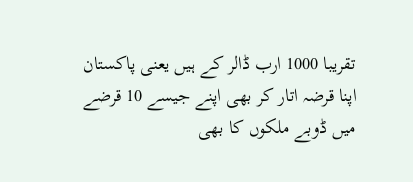تقریبا 1000 ارب ڈالر کے ہیں یعنی پاکستان اپنا قرضہ اتار کر بھی اپنے جیسے 10 قرضے میں ڈوبے ملکوں کا بھی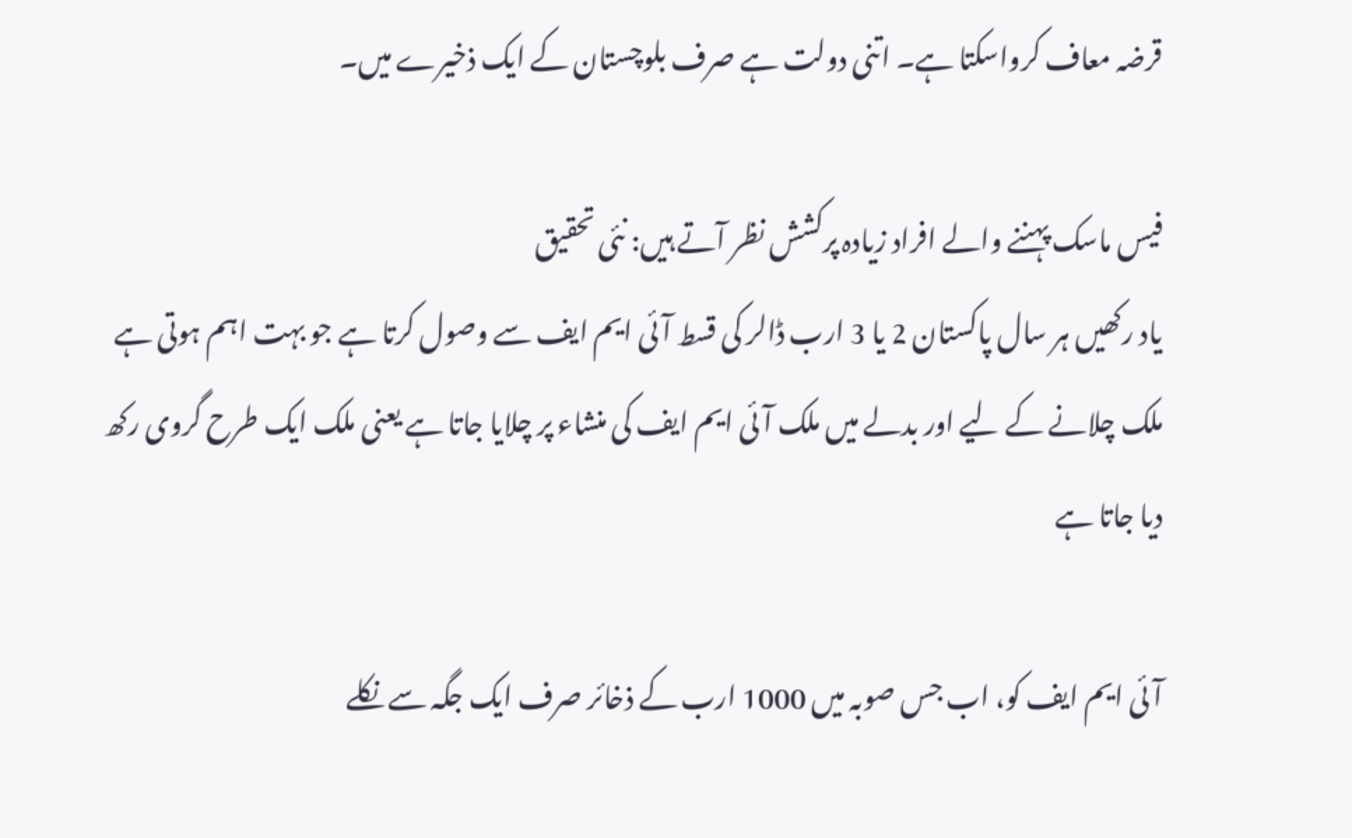قرضہ معاف کرواسکتا ہے۔ اتنی دولت ہے صرف بلوچستان کے ایک ذخیرے میں۔

فیس ماسک پہننے والے افراد زیادہ پرکشش نظر آتے ہیں: نئی تحقیق
یاد رکھیں ہر سال پاکستان 2 یا 3 ارب ڈالر کی قسط آئی ایم ایف سے وصول کرتا ہے جو بہت اہم ہوتی ہے ملک چلانے کے لیے اور بدلے میں ملک آئی ایم ایف کی منشاء پر چلایا جاتا ہے یعنی ملک ایک طرح گروی رکھ دیا جاتا ہے

آئی ایم ایف کو، اب جس صوبہ میں 1000 ارب کے ذخائر صرف ایک جگہ سے نکلے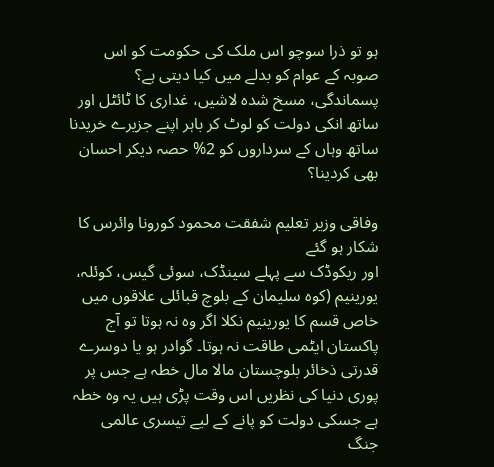ہو تو ذرا سوچو اس ملک کی حکومت کو اس صوبہ کے عوام کو بدلے میں کیا دیتی ہے؟ پسماندگی، مسخ شدہ لاشیں، غداری کا ٹائٹل اور ساتھ انکی دولت کو لوٹ کر باہر اپنے جزیرے خریدنا ساتھ وہاں کے سرداروں کو 2% حصہ دیکر احسان بھی کردینا؟

وفاقی وزیر تعلیم شفقت محمود کورونا وائرس کا شکار ہو گئے
اور ریکوڈک سے پہلے سینڈک، سوئی گیس، کوئلہ، یورینیم (کوہ سلیمان کے بلوچ قبائلی علاقوں میں خاص قسم کا یورینیم نکلا اگر وہ نہ ہوتا تو آج پاکستان ایٹمی طاقت نہ ہوتا۔ گوادر ہو یا دوسرے قدرتی ذخائر بلوچستان مالا مال خطہ ہے جس پر پوری دنیا کی نظریں اس وقت پڑی ہیں یہ وہ خطہ ہے جسکی دولت کو پانے کے لیے تیسری عالمی جنگ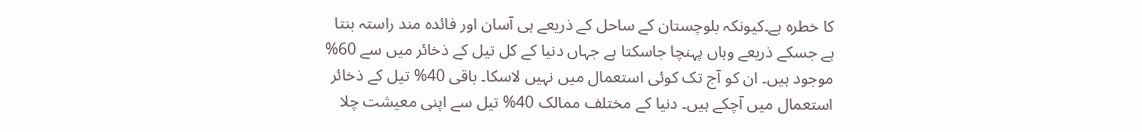کا خطرہ ہے۔کیونکہ بلوچستان کے ساحل کے ذریعے ہی آسان اور فائدہ مند راستہ بنتا ہے جسکے ذریعے وہاں پہنچا جاسکتا ہے جہاں دنیا کے کل تیل کے ذخائر میں سے 60% موجود ہیں۔ ان کو آج تک کوئی استعمال میں نہیں لاسکا۔ باقی 40% تیل کے ذخائر استعمال میں آچکے ہیں۔ دنیا کے مختلف ممالک 40% تیل سے اپنی معیشت چلا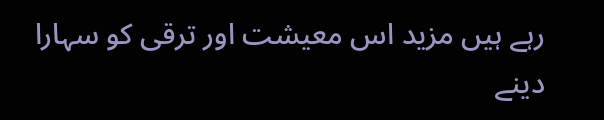رہے ہیں مزید اس معیشت اور ترقی کو سہارا دینے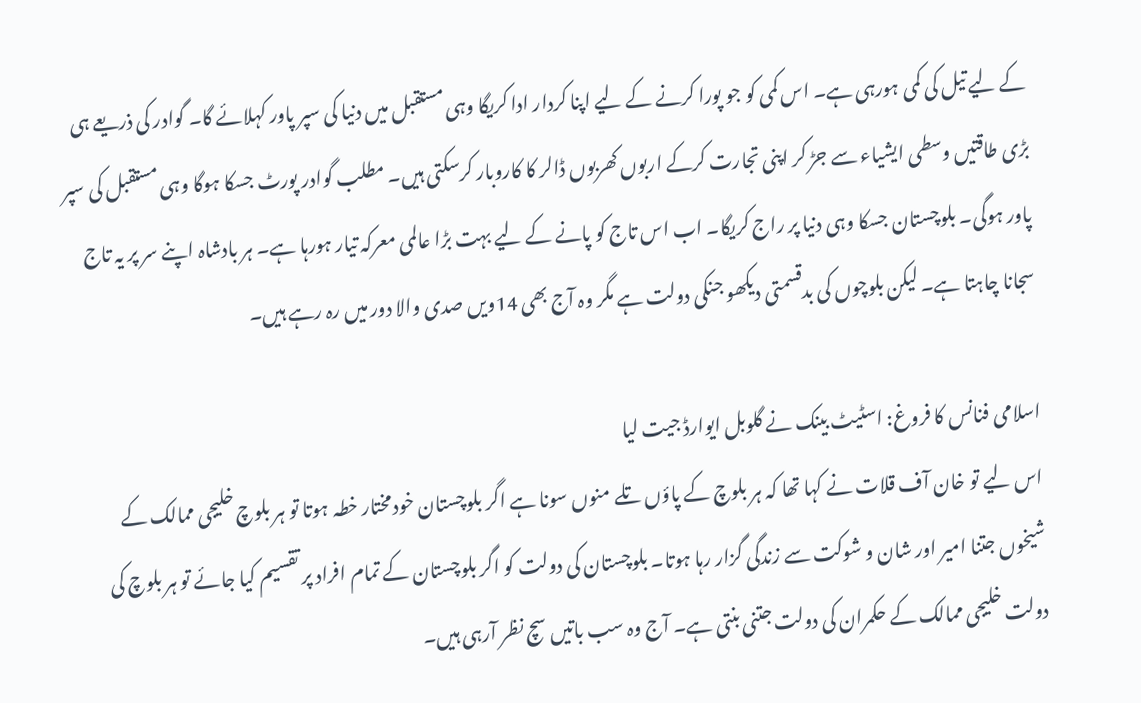کے لیے تیل کی کمی ہورہی ہے۔ اس کمی کو جو پورا کرنے کے لیے اپنا کردار ادا کریگا وہی مستقبل میں دنیا کی سپر پاور کہلائے گا۔ گوادر کی ذریعے ہی بڑی طاقتیں وسطی ایشیاء سے جڑ کر اپنی تجارت کرکے اربوں کھربوں ڈالر کا کاروبار کرسکتی ہیں۔ مطلب گوادر پورٹ جسکا ہوگا وہی مستقبل کی سپر پاور ہوگی۔ بلوچستان جسکا وہی دنیا پر راج کریگا۔ اب اس تاج کو پانے کے لیے بہت بڑا عالمی معرکہ تیار ہورہا ہے۔ ہر بادشاہ اپنے سر پر یہ تاج سجانا چاہتا ہے۔ لیکن بلوچوں کی بدقسمتی دیکھو جنکی دولت ہے مگر وہ آج بھی 14ویں صدی والا دور میں رہ رہے ہیں۔

اسلامی فنانس کا فروغ: اسٹیٹ بینک نے گلوبل ایوارڈ جیت لیا
اس لیے تو خان آف قلات نے کہا تھا کہ ہر بلوچ کے پاؤں تلے منوں سونا ہے اگر بلوچستان خودمختار خطہ ہوتا تو ہر بلوچ خلیجی ممالک کے شیخوں جتنا امیر اور شان و شوکت سے زندگی گزار رہا ہوتا۔ بلوچستان کی دولت کو اگر بلوچستان کے تمام افراد پر تقسیم کیا جائے تو ہر بلوچ کی دولت خلیجی ممالک کے حکمران کی دولت جتنی بنتی ہے۔ آج وہ سب باتیں سچ نظر آرہی ہیں۔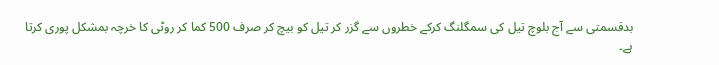بدقسمتی سے آج بلوچ تیل کی سمگلنگ کرکے خطروں سے گزر کر تیل کو بیچ کر صرف 500 کما کر روٹی کا خرچہ بمشکل پوری کرتا ہے۔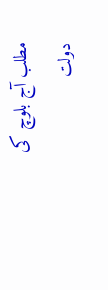مطلب آج بلوچ کی دولت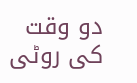دو وقت کی روٹی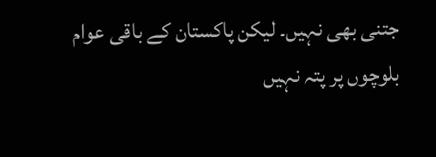جتنی بھی نہیں۔ لیکن پاکستان کے باقی عوام بلوچوں پر پتہ نہیں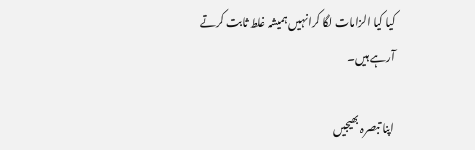کیا کیا الزامات لگا کرانہیں ہمیشہ غلط ثابت کرتے آرہے ہیں۔

اپنا تبصرہ بھیجیں